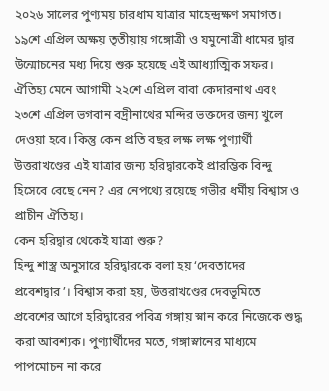২০২৬ সালের পুণ্যময় চারধাম যাত্রার মাহেন্দ্রক্ষণ সমাগত। ১৯শে এপ্রিল অক্ষয় তৃতীয়ায় গঙ্গোত্রী ও যমুনোত্রী ধামের দ্বার উন্মোচনের মধ্য দিয়ে শুরু হয়েছে এই আধ্যাত্মিক সফর। ঐতিহ্য মেনে আগামী ২২শে এপ্রিল বাবা কেদারনাথ এবং ২৩শে এপ্রিল ভগবান বদ্রীনাথের মন্দির ভক্তদের জন্য খুলে দেওয়া হবে। কিন্তু কেন প্রতি বছর লক্ষ লক্ষ পুণ্যার্থী উত্তরাখণ্ডের এই যাত্রার জন্য হরিদ্বারকেই প্রারম্ভিক বিন্দু হিসেবে বেছে নেন? এর নেপথ্যে রয়েছে গভীর ধর্মীয় বিশ্বাস ও প্রাচীন ঐতিহ্য।
কেন হরিদ্বার থেকেই যাত্রা শুরু?
হিন্দু শাস্ত্র অনুসারে হরিদ্বারকে বলা হয় ‘দেবতাদের প্রবেশদ্বার’। বিশ্বাস করা হয়, উত্তরাখণ্ডের দেবভূমিতে প্রবেশের আগে হরিদ্বারের পবিত্র গঙ্গায় স্নান করে নিজেকে শুদ্ধ করা আবশ্যক। পুণ্যার্থীদের মতে, গঙ্গাস্নানের মাধ্যমে পাপমোচন না করে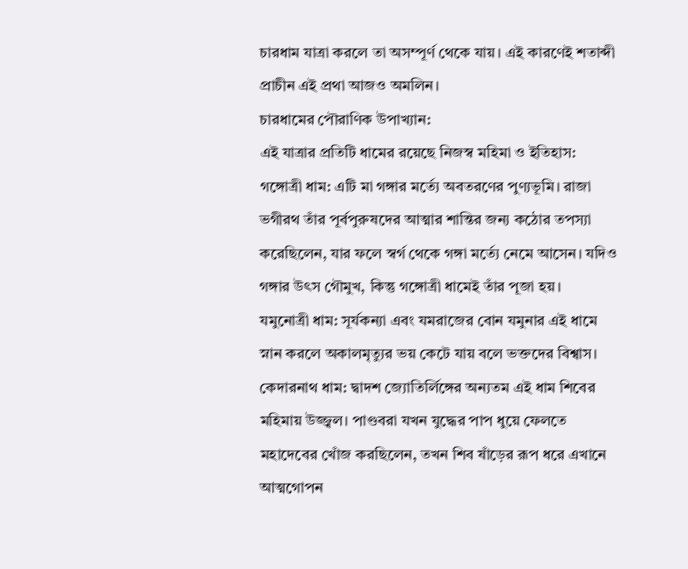চারধাম যাত্রা করলে তা অসম্পূর্ণ থেকে যায়। এই কারণেই শতাব্দী প্রাচীন এই প্রথা আজও অমলিন।
চারধামের পৌরাণিক উপাখ্যান:
এই যাত্রার প্রতিটি ধামের রয়েছে নিজস্ব মহিমা ও ইতিহাস:
গঙ্গোত্রী ধাম: এটি মা গঙ্গার মর্ত্যে অবতরণের পুণ্যভূমি। রাজা ভগীরথ তাঁর পূর্বপুরুষদের আত্মার শান্তির জন্য কঠোর তপস্যা করেছিলেন, যার ফলে স্বর্গ থেকে গঙ্গা মর্ত্যে নেমে আসেন। যদিও গঙ্গার উৎস গৌমুখ, কিন্তু গঙ্গোত্রী ধামেই তাঁর পূজা হয়।
যমুনোত্রী ধাম: সূর্যকন্যা এবং যমরাজের বোন যমুনার এই ধামে স্নান করলে অকালমৃত্যুর ভয় কেটে যায় বলে ভক্তদের বিশ্বাস।
কেদারনাথ ধাম: দ্বাদশ জ্যোতির্লিঙ্গের অন্যতম এই ধাম শিবের মহিমায় উজ্জ্বল। পাণ্ডবরা যখন যুদ্ধের পাপ ধুয়ে ফেলতে মহাদেবের খোঁজ করছিলেন, তখন শিব ষাঁড়ের রূপ ধরে এখানে আত্মগোপন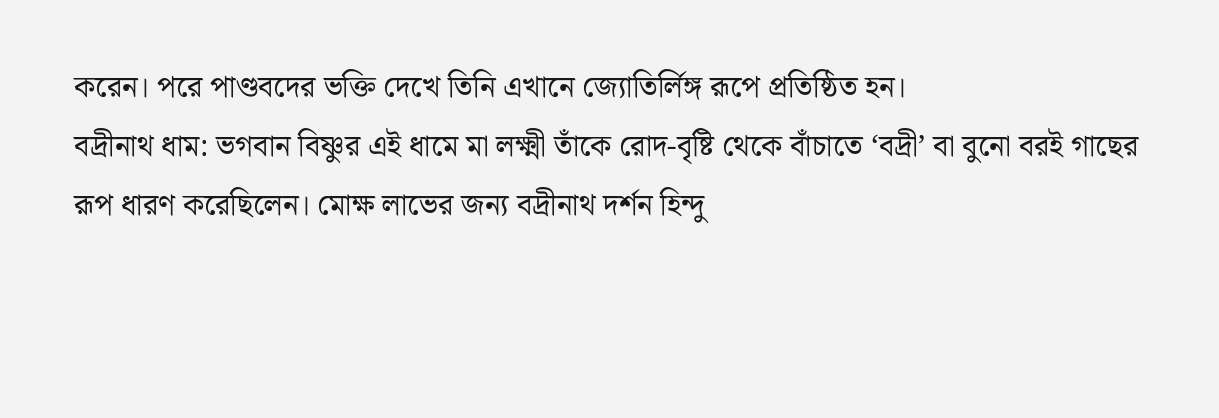করেন। পরে পাণ্ডবদের ভক্তি দেখে তিনি এখানে জ্যোতির্লিঙ্গ রূপে প্রতিষ্ঠিত হন।
বদ্রীনাথ ধাম: ভগবান বিষ্ণুর এই ধামে মা লক্ষ্মী তাঁকে রোদ-বৃষ্টি থেকে বাঁচাতে ‘বদ্রী’ বা বুনো বরই গাছের রূপ ধারণ করেছিলেন। মোক্ষ লাভের জন্য বদ্রীনাথ দর্শন হিন্দু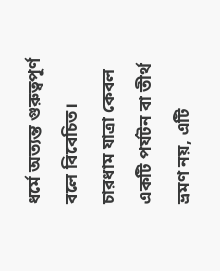ধর্মে অত্যন্ত গুরুত্বপূর্ণ বলে বিবেচিত।
চারধাম যাত্রা কেবল একটি পর্যটন বা তীর্থ ভ্রমণ নয়, এটি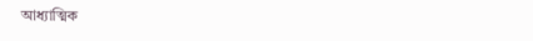আধ্যাত্মিক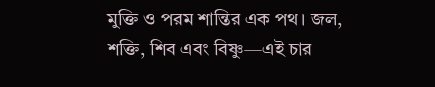মুক্তি ও পরম শান্তির এক পথ। জল, শক্তি, শিব এবং বিষ্ণু—এই চার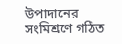উপাদানের সংমিশ্রণে গঠিত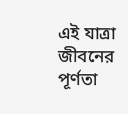এই যাত্রা জীবনের পূর্ণতা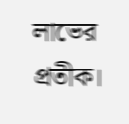লাভের প্রতীক।